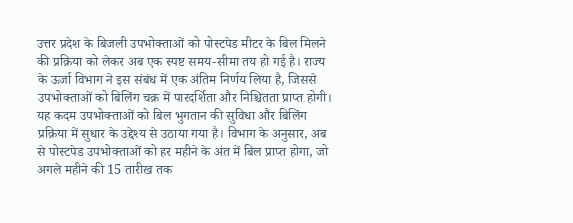उत्तर प्रदेश के बिजली उपभोक्ताओं को पोस्टपेड मीटर के बिल मिलने की प्रक्रिया को लेकर अब एक स्पष्ट समय-सीमा तय हो गई है। राज्य के ऊर्जा विभाग ने इस संबंध में एक अंतिम निर्णय लिया है, जिससे उपभोक्ताओं को बिलिंग चक्र में पारदर्शिता और निश्चितता प्राप्त होगी। यह कदम उपभोक्ताओं को बिल भुगतान की सुविधा और बिलिंग प्रक्रिया में सुधार के उद्देश्य से उठाया गया है। विभाग के अनुसार, अब से पोस्टपेड उपभोक्ताओं को हर महीने के अंत में बिल प्राप्त होगा, जो अगले महीने की 15 तारीख तक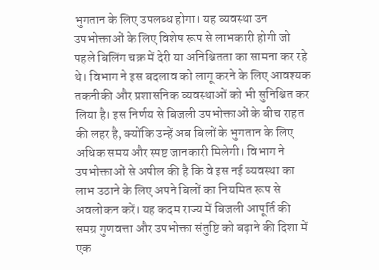भुगतान के लिए उपलब्ध होगा। यह व्यवस्था उन उपभोक्ताओं के लिए विशेष रूप से लाभकारी होगी जो पहले बिलिंग चक्र में देरी या अनिश्चितता का सामना कर रहे थे। विभाग ने इस बदलाव को लागू करने के लिए आवश्यक तकनीकी और प्रशासनिक व्यवस्थाओं को भी सुनिश्चित कर लिया है। इस निर्णय से बिजली उपभोक्ताओं के बीच राहत की लहर है, क्योंकि उन्हें अब बिलों के भुगतान के लिए अधिक समय और स्पष्ट जानकारी मिलेगी। विभाग ने उपभोक्ताओं से अपील की है कि वे इस नई व्यवस्था का लाभ उठाने के लिए अपने बिलों का नियमित रूप से अवलोकन करें। यह कदम राज्य में बिजली आपूर्ति की समग्र गुणवत्ता और उपभोक्ता संतुष्टि को बढ़ाने की दिशा में एक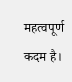महत्वपूर्ण कदम है।